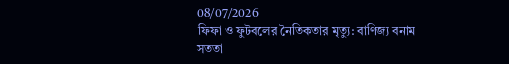08/07/2026
ফিফা ও ফুটবলের নৈতিকতার মৃত্যু: বাণিজ্য বনাম সততা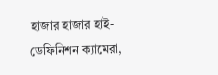হাজার হাজার হাই-ডেফিনিশন ক্যামেরা,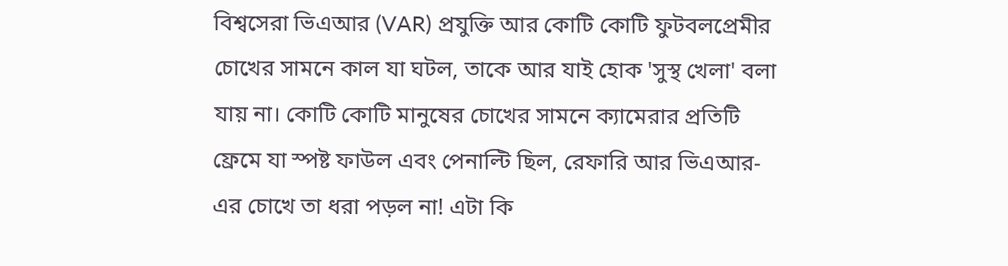বিশ্বসেরা ভিএআর (VAR) প্রযুক্তি আর কোটি কোটি ফুটবলপ্রেমীর চোখের সামনে কাল যা ঘটল, তাকে আর যাই হোক 'সুস্থ খেলা' বলা যায় না। কোটি কোটি মানুষের চোখের সামনে ক্যামেরার প্রতিটি ফ্রেমে যা স্পষ্ট ফাউল এবং পেনাল্টি ছিল, রেফারি আর ভিএআর-এর চোখে তা ধরা পড়ল না! এটা কি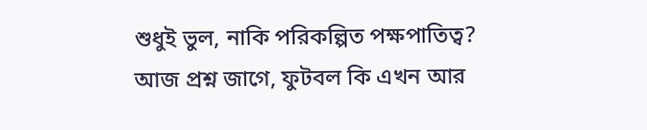শুধুই ভুল, নাকি পরিকল্পিত পক্ষপাতিত্ব?
আজ প্রশ্ন জাগে, ফুটবল কি এখন আর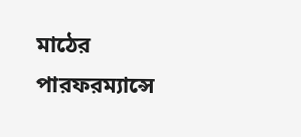মাঠের পারফরম্যান্সে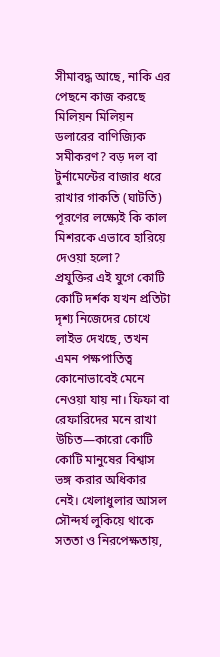সীমাবদ্ধ আছে, নাকি এর পেছনে কাজ করছে মিলিয়ন মিলিয়ন ডলারের বাণিজ্যিক সমীকরণ? বড় দল বা টুর্নামেন্টের বাজার ধরে রাখার গাকতি (ঘাটতি) পূরণের লক্ষ্যেই কি কাল মিশরকে এভাবে হারিয়ে দেওয়া হলো?
প্রযুক্তির এই যুগে কোটি কোটি দর্শক যখন প্রতিটা দৃশ্য নিজেদের চোখে লাইভ দেখছে, তখন এমন পক্ষপাতিত্ব কোনোভাবেই মেনে নেওয়া যায় না। ফিফা বা রেফারিদের মনে রাখা উচিত—কারো কোটি কোটি মানুষের বিশ্বাস ভঙ্গ করার অধিকার নেই। খেলাধুলার আসল সৌন্দর্য লুকিয়ে থাকে সততা ও নিরপেক্ষতায়,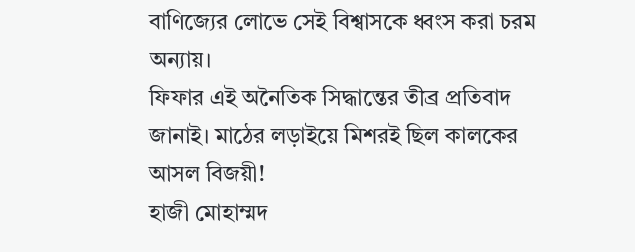বাণিজ্যের লোভে সেই বিশ্বাসকে ধ্বংস করা চরম অন্যায়।
ফিফার এই অনৈতিক সিদ্ধান্তের তীব্র প্রতিবাদ জানাই। মাঠের লড়াইয়ে মিশরই ছিল কালকের আসল বিজয়ী!
হাজী মোহাম্মদ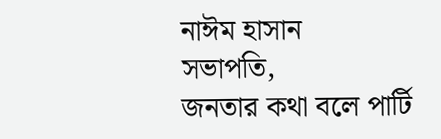নাঈম হাসান
সভাপতি,
জনতার কথা বলে পার্টি